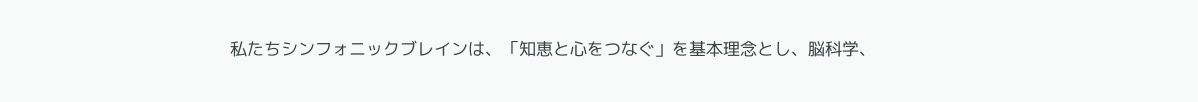私たちシンフォニックブレインは、「知恵と心をつなぐ」を基本理念とし、脳科学、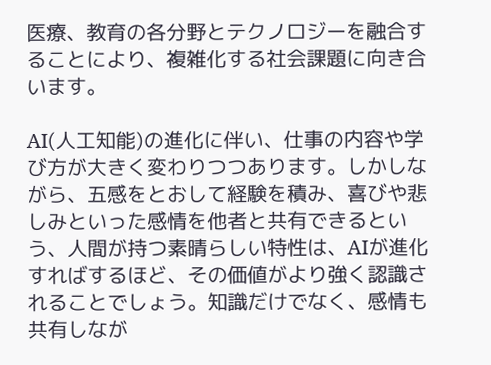医療、教育の各分野とテクノロジーを融合することにより、複雑化する社会課題に向き合います。

AI(人工知能)の進化に伴い、仕事の内容や学び方が大きく変わりつつあります。しかしながら、五感をとおして経験を積み、喜びや悲しみといった感情を他者と共有できるという、人間が持つ素晴らしい特性は、AIが進化すればするほど、その価値がより強く認識されることでしょう。知識だけでなく、感情も共有しなが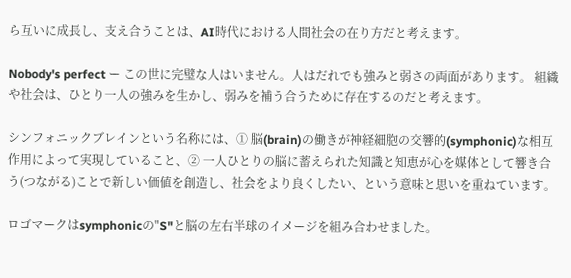ら互いに成長し、支え合うことは、AI時代における人間社会の在り方だと考えます。

Nobody's perfect ー この世に完璧な人はいません。人はだれでも強みと弱さの両面があります。 組織や社会は、ひとり一人の強みを生かし、弱みを補う合うために存在するのだと考えます。

シンフォニックブレインという名称には、① 脳(brain)の働きが神経細胞の交響的(symphonic)な相互作用によって実現していること、② 一人ひとりの脳に蓄えられた知識と知恵が心を媒体として響き合う(つながる)ことで新しい価値を創造し、社会をより良くしたい、という意味と思いを重ねています。

ロゴマークはsymphonicの"S"と脳の左右半球のイメージを組み合わせました。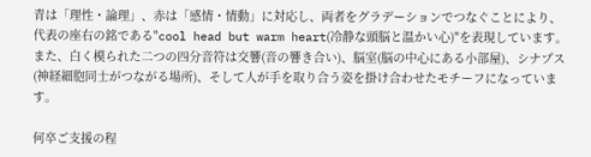青は「理性・論理」、赤は「感情・情動」に対応し、両者をグラデーションでつなぐことにより、代表の座右の銘である"cool head but warm heart(冷静な頭脳と温かい心)"を表現しています。また、白く模られた二つの四分音符は交響(音の響き合い)、脳室(脳の中心にある小部屋)、シナプス(神経細胞同士がつながる場所)、そして人が手を取り合う姿を掛け合わせたモチーフになっています。

何卒ご支援の程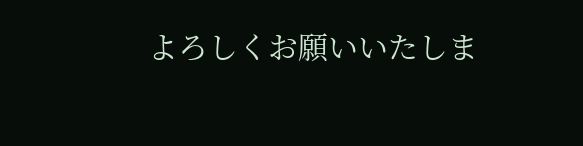よろしくお願いいたしま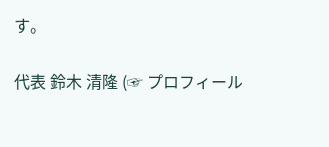す。

代表 鈴木 清隆 (☞ プロフィール